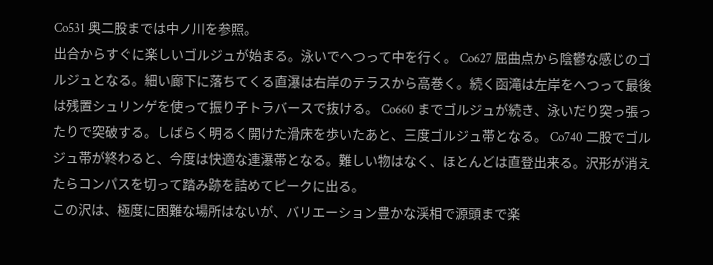Co531 奥二股までは中ノ川を参照。
出合からすぐに楽しいゴルジュが始まる。泳いでへつって中を行く。 Co627 屈曲点から陰鬱な感じのゴルジュとなる。細い廊下に落ちてくる直瀑は右岸のテラスから高巻く。続く函滝は左岸をへつって最後は残置シュリンゲを使って振り子トラバースで抜ける。 Co660 までゴルジュが続き、泳いだり突っ張ったりで突破する。しばらく明るく開けた滑床を歩いたあと、三度ゴルジュ帯となる。 Co740 二股でゴルジュ帯が終わると、今度は快適な連瀑帯となる。難しい物はなく、ほとんどは直登出来る。沢形が消えたらコンパスを切って踏み跡を詰めてピークに出る。
この沢は、極度に困難な場所はないが、バリエーション豊かな渓相で源頭まで楽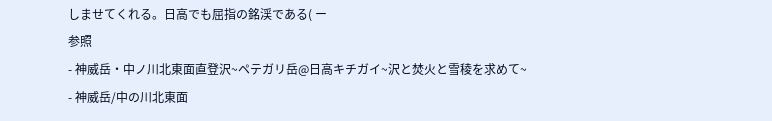しませてくれる。日高でも屈指の銘渓である( ー
参照
- 神威岳・中ノ川北東面直登沢~ペテガリ岳@日高キチガイ~沢と焚火と雪稜を求めて~
- 神威岳/中の川北東面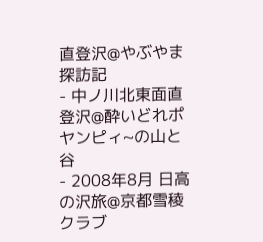直登沢@やぶやま探訪記
- 中ノ川北東面直登沢@酔いどれポヤンピィ~の山と谷
- 2008年8月 日高の沢旅@京都雪稜クラブ